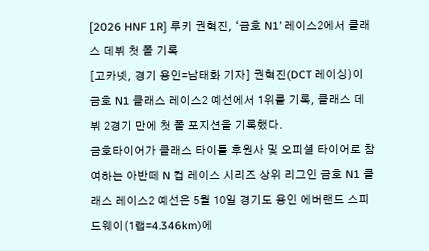[2026 HNF 1R] 루키 권혁진, ‘금호 N1’ 레이스2에서 클래스 데뷔 첫 폴 기록
[고카넷, 경기 용인=남태화 기자] 권혁진(DCT 레이싱)이 금호 N1 클래스 레이스2 예선에서 1위를 기록, 클래스 데뷔 2경기 만에 첫 폴 포지션을 기록했다.
금호타이어가 클래스 타이틀 후원사 및 오피셜 타이어로 참여하는 아반떼 N 컵 레이스 시리즈 상위 리그인 금호 N1 클래스 레이스2 예선은 5월 10일 경기도 용인 에버랜드 스피드웨이(1랩=4.346km)에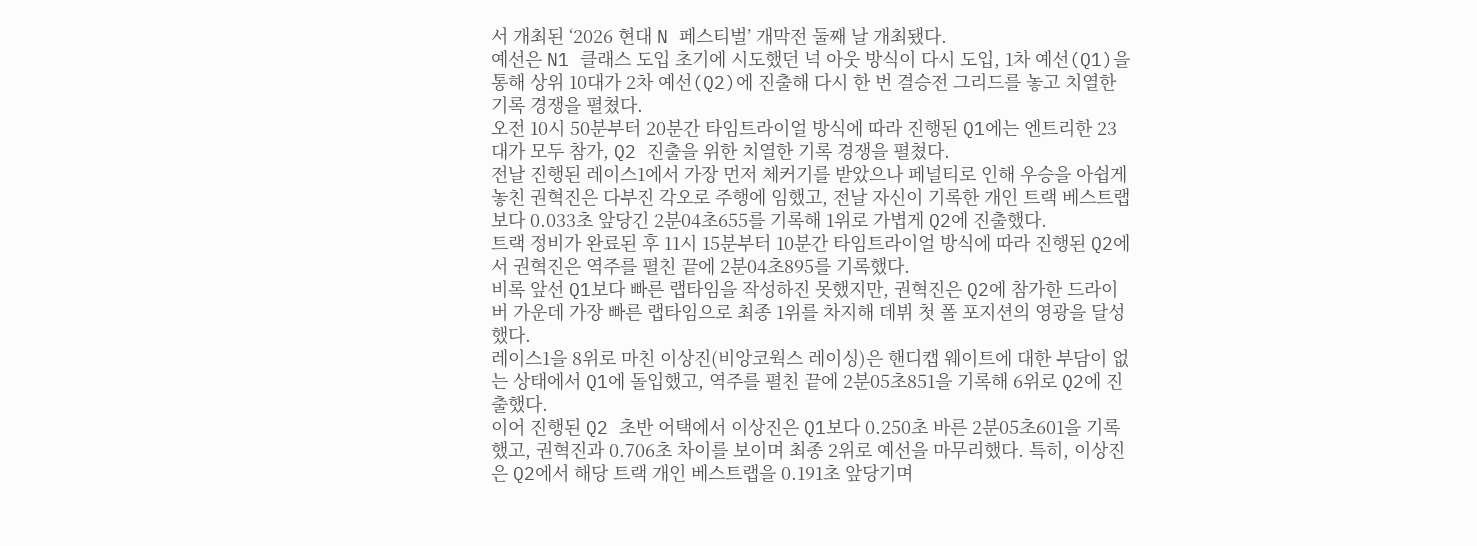서 개최된 ‘2026 현대 N 페스티벌’ 개막전 둘째 날 개최됐다.
예선은 N1 클래스 도입 초기에 시도했던 넉 아웃 방식이 다시 도입, 1차 예선(Q1)을 통해 상위 10대가 2차 예선(Q2)에 진출해 다시 한 번 결승전 그리드를 놓고 치열한 기록 경쟁을 펼쳤다.
오전 10시 50분부터 20분간 타임트라이얼 방식에 따라 진행된 Q1에는 엔트리한 23대가 모두 참가, Q2 진출을 위한 치열한 기록 경쟁을 펼쳤다.
전날 진행된 레이스1에서 가장 먼저 체커기를 받았으나 페널티로 인해 우승을 아쉽게 놓친 권혁진은 다부진 각오로 주행에 임했고, 전날 자신이 기록한 개인 트랙 베스트랩보다 0.033초 앞당긴 2분04초655를 기록해 1위로 가볍게 Q2에 진출했다.
트랙 정비가 완료된 후 11시 15분부터 10분간 타임트라이얼 방식에 따라 진행된 Q2에서 권혁진은 역주를 펼친 끝에 2분04초895를 기록했다.
비록 앞선 Q1보다 빠른 랩타임을 작성하진 못했지만, 권혁진은 Q2에 참가한 드라이버 가운데 가장 빠른 랩타임으로 최종 1위를 차지해 데뷔 첫 폴 포지션의 영광을 달성했다.
레이스1을 8위로 마친 이상진(비앙코웍스 레이싱)은 핸디캡 웨이트에 대한 부담이 없는 상태에서 Q1에 돌입했고, 역주를 펼친 끝에 2분05초851을 기록해 6위로 Q2에 진출했다.
이어 진행된 Q2 초반 어택에서 이상진은 Q1보다 0.250초 바른 2분05초601을 기록했고, 권혁진과 0.706초 차이를 보이며 최종 2위로 예선을 마무리했다. 특히, 이상진은 Q2에서 해당 트랙 개인 베스트랩을 0.191초 앞당기며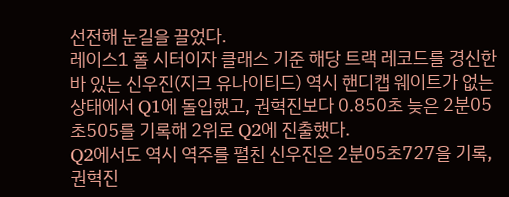선전해 눈길을 끌었다.
레이스1 폴 시터이자 클래스 기준 해당 트랙 레코드를 경신한 바 있는 신우진(지크 유나이티드) 역시 핸디캡 웨이트가 없는 상태에서 Q1에 돌입했고, 권혁진보다 0.850초 늦은 2분05초505를 기록해 2위로 Q2에 진출했다.
Q2에서도 역시 역주를 펼친 신우진은 2분05초727을 기록, 권혁진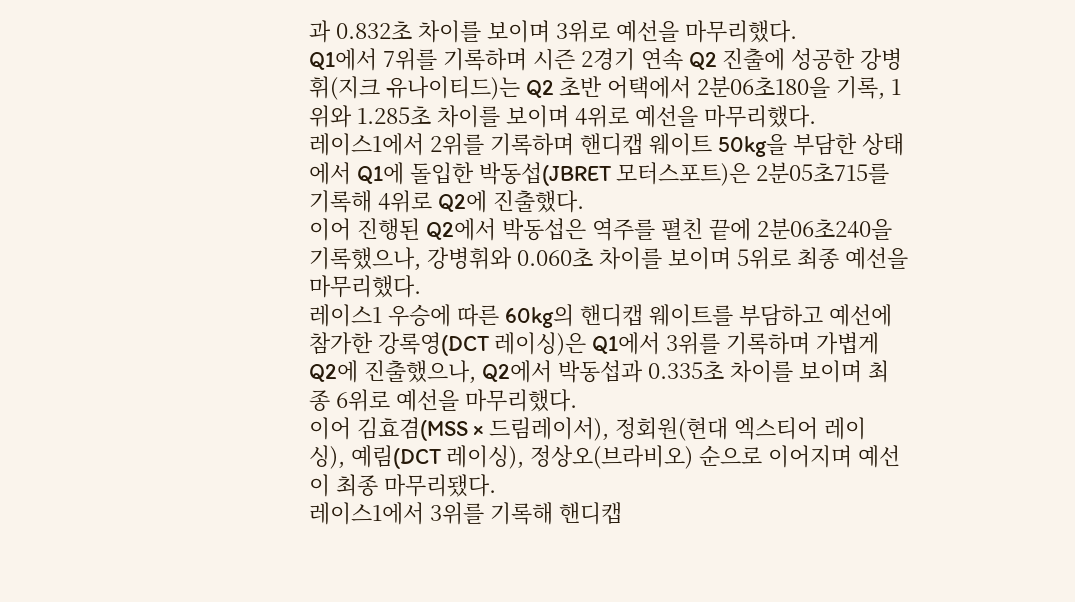과 0.832초 차이를 보이며 3위로 예선을 마무리했다.
Q1에서 7위를 기록하며 시즌 2경기 연속 Q2 진출에 성공한 강병휘(지크 유나이티드)는 Q2 초반 어택에서 2분06초180을 기록, 1위와 1.285초 차이를 보이며 4위로 예선을 마무리했다.
레이스1에서 2위를 기록하며 핸디캡 웨이트 50kg을 부담한 상태에서 Q1에 돌입한 박동섭(JBRET 모터스포트)은 2분05초715를 기록해 4위로 Q2에 진출했다.
이어 진행된 Q2에서 박동섭은 역주를 펼친 끝에 2분06초240을 기록했으나, 강병휘와 0.060초 차이를 보이며 5위로 최종 예선을 마무리했다.
레이스1 우승에 따른 60kg의 핸디캡 웨이트를 부담하고 예선에 참가한 강록영(DCT 레이싱)은 Q1에서 3위를 기록하며 가볍게 Q2에 진출했으나, Q2에서 박동섭과 0.335초 차이를 보이며 최종 6위로 예선을 마무리했다.
이어 김효겸(MSS × 드림레이서), 정회원(현대 엑스티어 레이싱), 예림(DCT 레이싱), 정상오(브라비오) 순으로 이어지며 예선이 최종 마무리됐다.
레이스1에서 3위를 기록해 핸디캡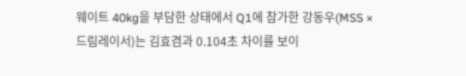웨이트 40kg을 부담한 상태에서 Q1에 참가한 강동우(MSS × 드림레이서)는 김효겸과 0.104초 차이를 보이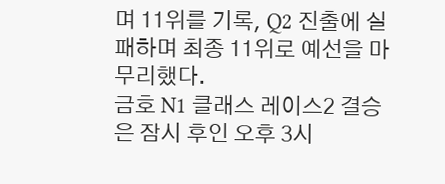며 11위를 기록, Q2 진출에 실패하며 최종 11위로 예선을 마무리했다.
금호 N1 클래스 레이스2 결승은 잠시 후인 오후 3시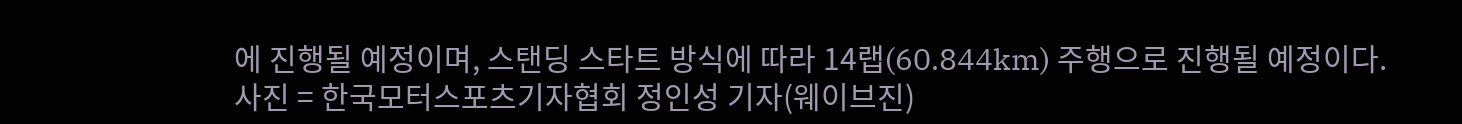에 진행될 예정이며, 스탠딩 스타트 방식에 따라 14랩(60.844km) 주행으로 진행될 예정이다.
사진 = 한국모터스포츠기자협회 정인성 기자(웨이브진)